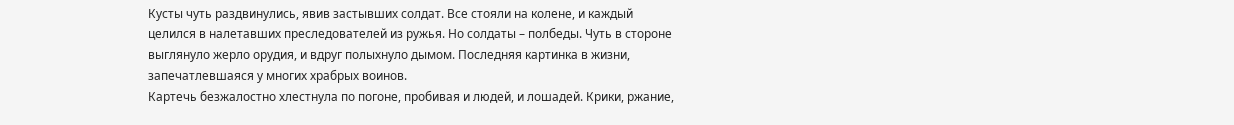Кусты чуть раздвинулись, явив застывших солдат. Все стояли на колене, и каждый целился в налетавших преследователей из ружья. Но солдаты – полбеды. Чуть в стороне выглянуло жерло орудия, и вдруг полыхнуло дымом. Последняя картинка в жизни, запечатлевшаяся у многих храбрых воинов.
Картечь безжалостно хлестнула по погоне, пробивая и людей, и лошадей. Крики, ржание,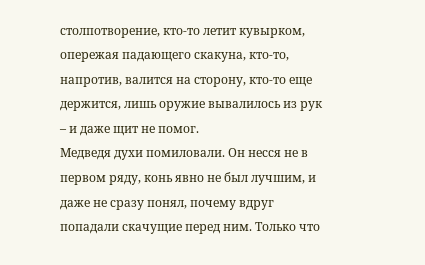столпотворение, кто-то летит кувырком, опережая падающего скакуна, кто-то, напротив, валится на сторону, кто-то еще держится, лишь оружие вывалилось из рук – и даже щит не помог.
Медведя духи помиловали. Он несся не в первом ряду, конь явно не был лучшим, и даже не сразу понял, почему вдруг попадали скачущие перед ним. Только что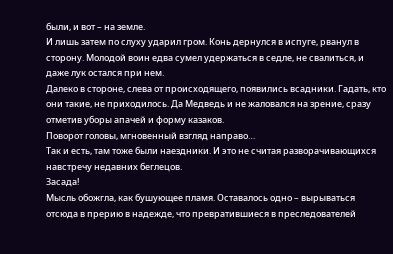были, и вот – на земле.
И лишь затем по слуху ударил гром. Конь дернулся в испуге, рванул в сторону. Молодой воин едва сумел удержаться в седле, не свалиться, и даже лук остался при нем.
Далеко в стороне, слева от происходящего, появились всадники. Гадать, кто они такие, не приходилось. Да Медведь и не жаловался на зрение, сразу отметив уборы апачей и форму казаков.
Поворот головы, мгновенный взгляд направо…
Так и есть, там тоже были наездники. И это не считая разворачивающихся навстречу недавних беглецов.
Засада!
Мысль обожгла, как бушующее пламя. Оставалось одно – вырываться отсюда в прерию в надежде, что превратившиеся в преследователей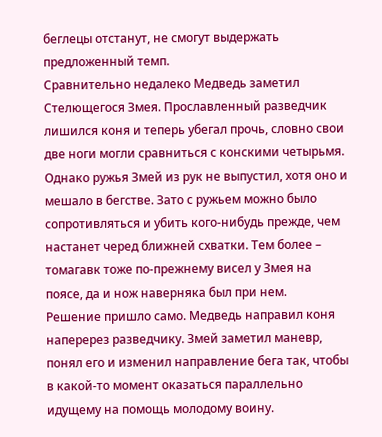беглецы отстанут, не смогут выдержать предложенный темп.
Сравнительно недалеко Медведь заметил Стелющегося Змея. Прославленный разведчик лишился коня и теперь убегал прочь, словно свои две ноги могли сравниться с конскими четырьмя. Однако ружья Змей из рук не выпустил, хотя оно и мешало в бегстве. Зато с ружьем можно было сопротивляться и убить кого-нибудь прежде, чем настанет черед ближней схватки. Тем более – томагавк тоже по-прежнему висел у Змея на поясе, да и нож наверняка был при нем.
Решение пришло само. Медведь направил коня наперерез разведчику. Змей заметил маневр, понял его и изменил направление бега так, чтобы в какой-то момент оказаться параллельно идущему на помощь молодому воину.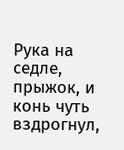Рука на седле, прыжок, и конь чуть вздрогнул,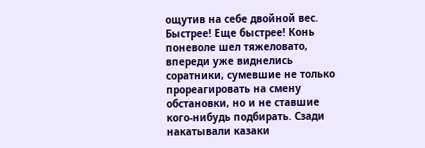ощутив на себе двойной вес.
Быстрее! Еще быстрее! Конь поневоле шел тяжеловато, впереди уже виднелись соратники, сумевшие не только прореагировать на смену обстановки, но и не ставшие кого-нибудь подбирать. Сзади накатывали казаки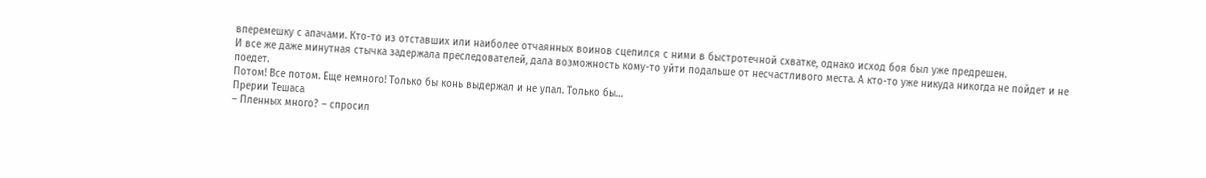вперемешку с апачами. Кто-то из отставших или наиболее отчаянных воинов сцепился с ними в быстротечной схватке, однако исход боя был уже предрешен.
И все же даже минутная стычка задержала преследователей, дала возможность кому-то уйти подальше от несчастливого места. А кто-то уже никуда никогда не пойдет и не поедет.
Потом! Все потом. Еще немного! Только бы конь выдержал и не упал. Только бы…
Прерии Тешаса
– Пленных много? – спросил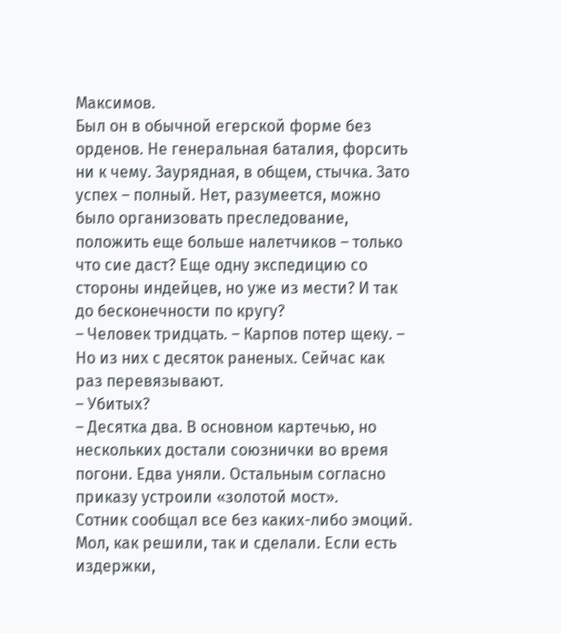Максимов.
Был он в обычной егерской форме без орденов. Не генеральная баталия, форсить ни к чему. Заурядная, в общем, стычка. Зато успех – полный. Нет, разумеется, можно было организовать преследование, положить еще больше налетчиков – только что сие даст? Еще одну экспедицию со стороны индейцев, но уже из мести? И так до бесконечности по кругу?
– Человек тридцать. – Карпов потер щеку. – Но из них с десяток раненых. Сейчас как раз перевязывают.
– Убитых?
– Десятка два. В основном картечью, но нескольких достали союзнички во время погони. Едва уняли. Остальным согласно приказу устроили «золотой мост».
Сотник сообщал все без каких-либо эмоций. Мол, как решили, так и сделали. Если есть издержки,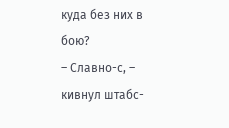куда без них в бою?
– Славно-с, – кивнул штабс-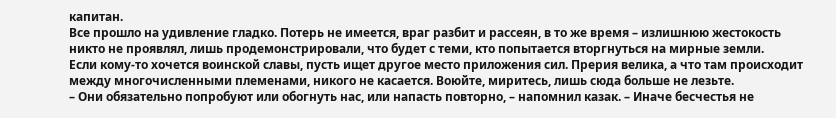капитан.
Все прошло на удивление гладко. Потерь не имеется, враг разбит и рассеян, в то же время – излишнюю жестокость никто не проявлял, лишь продемонстрировали, что будет с теми, кто попытается вторгнуться на мирные земли.
Если кому-то хочется воинской славы, пусть ищет другое место приложения сил. Прерия велика, а что там происходит между многочисленными племенами, никого не касается. Воюйте, миритесь, лишь сюда больше не лезьте.
– Они обязательно попробуют или обогнуть нас, или напасть повторно, – напомнил казак. – Иначе бесчестья не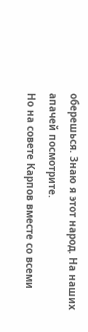оберешься. Знаю я этот народ. На наших апачей посмотрите.
Но на совете Карпов вместе со всеми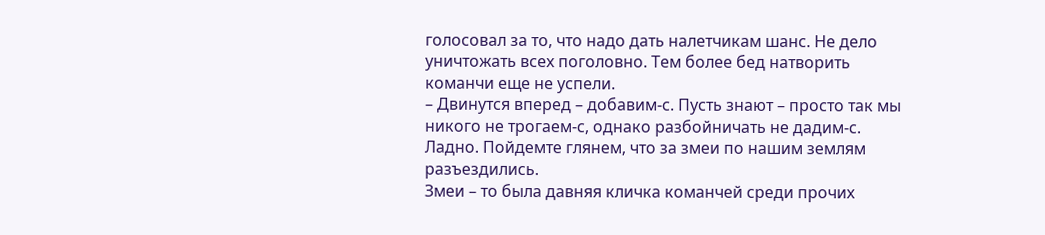голосовал за то, что надо дать налетчикам шанс. Не дело уничтожать всех поголовно. Тем более бед натворить команчи еще не успели.
– Двинутся вперед – добавим-с. Пусть знают – просто так мы никого не трогаем-с, однако разбойничать не дадим-с. Ладно. Пойдемте глянем, что за змеи по нашим землям разъездились.
Змеи – то была давняя кличка команчей среди прочих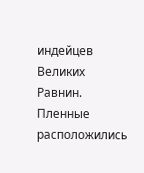индейцев Великих Равнин.
Пленные расположились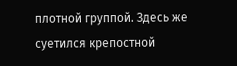плотной группой. Здесь же суетился крепостной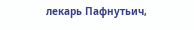лекарь Пафнутьич,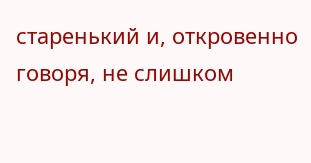старенький и, откровенно говоря, не слишком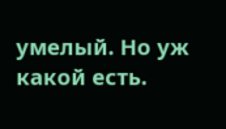умелый. Но уж какой есть.